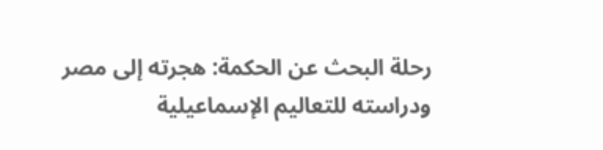رحلة البحث عن الحكمة: هجرته إلى مصر ودراسته للتعاليم الإسماعيلية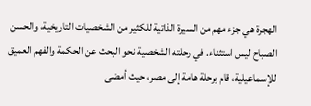الهجرة هي جزء مهم من السيرة الذاتية للكثير من الشخصيات التاريخية، والحسن الصباح ليس استثناء. في رحلته الشخصية نحو البحث عن الحكمة والفهم العميق للإسماعيلية، قام برحلة هامة إلى مصر، حيث أمضى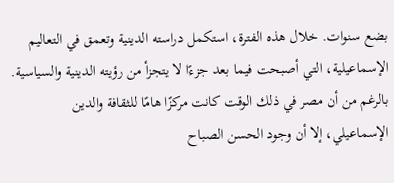بضع سنوات. خلال هذه الفترة، استكمل دراسته الدينية وتعمق في التعاليم الإسماعيلية، التي أصبحت فيما بعد جزءًا لا يتجزأ من رؤيته الدينية والسياسية.
بالرغم من أن مصر في ذلك الوقت كانت مركزًا هامًا للثقافة والدين الإسماعيلي، إلا أن وجود الحسن الصباح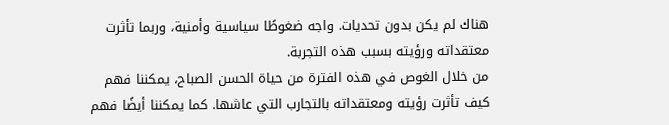هناك لم يكن بدون تحديات. واجه ضغوطًا سياسية وأمنية، وربما تأثرت معتقداته ورؤيته بسبب هذه التجربة.
من خلال الغوص في هذه الفترة من حياة الحسن الصباح، يمكننا فهم كيف تأثرت رؤيته ومعتقداته بالتجارب التي عاشها. كما يمكننا أيضًا فهم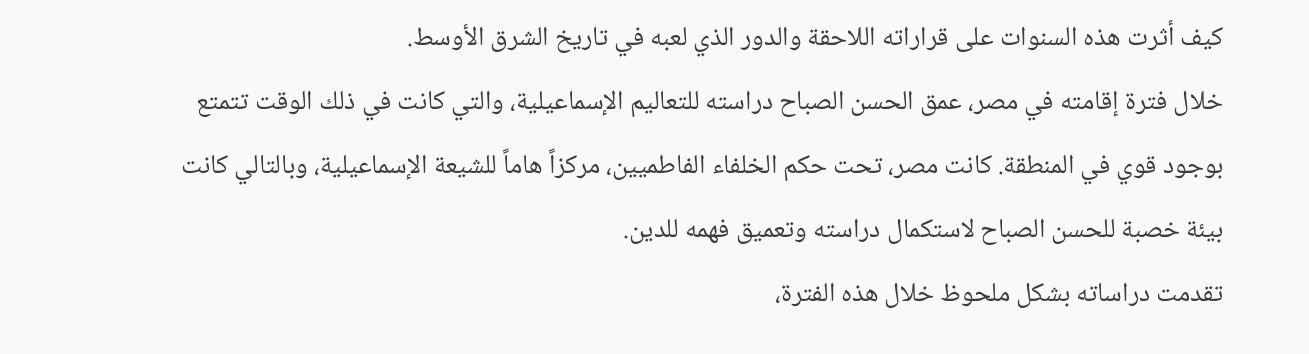كيف أثرت هذه السنوات على قراراته اللاحقة والدور الذي لعبه في تاريخ الشرق الأوسط.
خلال فترة إقامته في مصر، عمق الحسن الصباح دراسته للتعاليم الإسماعيلية، والتي كانت في ذلك الوقت تتمتع بوجود قوي في المنطقة. كانت مصر، تحت حكم الخلفاء الفاطميين، مركزاً هاماً للشيعة الإسماعيلية، وبالتالي كانت بيئة خصبة للحسن الصباح لاستكمال دراسته وتعميق فهمه للدين.
تقدمت دراساته بشكل ملحوظ خلال هذه الفترة،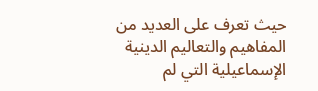حيث تعرف على العديد من المفاهيم والتعاليم الدينية الإسماعيلية التي لم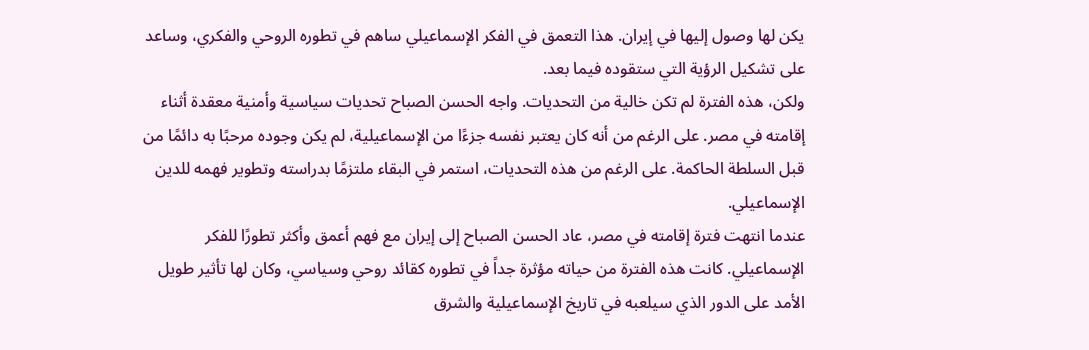يكن لها وصول إليها في إيران. هذا التعمق في الفكر الإسماعيلي ساهم في تطوره الروحي والفكري، وساعد على تشكيل الرؤية التي ستقوده فيما بعد.
ولكن، هذه الفترة لم تكن خالية من التحديات. واجه الحسن الصباح تحديات سياسية وأمنية معقدة أثناء إقامته في مصر. على الرغم من أنه كان يعتبر نفسه جزءًا من الإسماعيلية، لم يكن وجوده مرحبًا به دائمًا من قبل السلطة الحاكمة. على الرغم من هذه التحديات، استمر في البقاء ملتزمًا بدراسته وتطوير فهمه للدين الإسماعيلي.
عندما انتهت فترة إقامته في مصر، عاد الحسن الصباح إلى إيران مع فهم أعمق وأكثر تطورًا للفكر الإسماعيلي. كانت هذه الفترة من حياته مؤثرة جداً في تطوره كقائد روحي وسياسي، وكان لها تأثير طويل الأمد على الدور الذي سيلعبه في تاريخ الإسماعيلية والشرق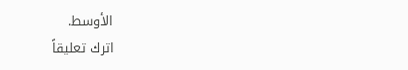الأوسط.
اترك تعليقاً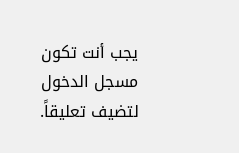يجب أنت تكون مسجل الدخول لتضيف تعليقاً.